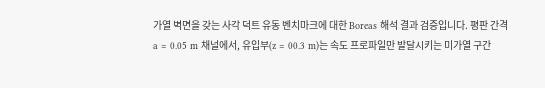가열 벽면을 갖는 사각 덕트 유동 벤치마크에 대한 Boreas 해석 결과 검증입니다. 평판 간격
a = 0.05 m 채널에서, 유입부(z = 00.3 m)는 속도 프로파일만 발달시키는 미가열 구간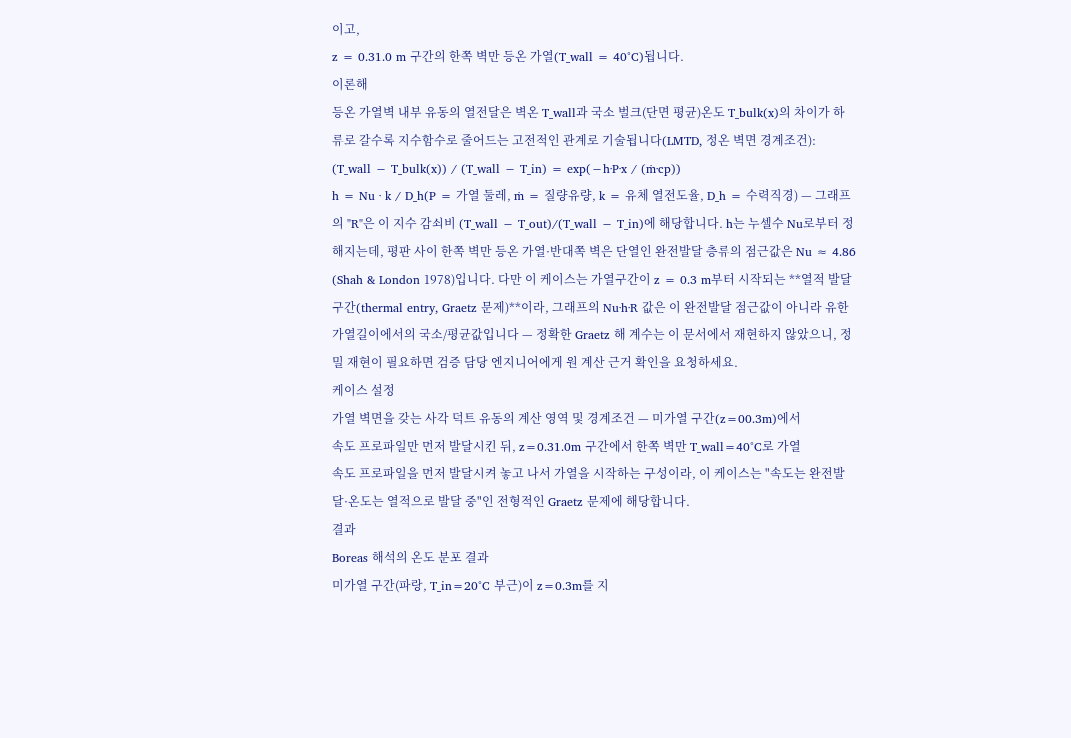이고,
z = 0.31.0 m 구간의 한쪽 벽만 등온 가열(T_wall = 40°C)됩니다.
이론해
등온 가열벽 내부 유동의 열전달은 벽온 T_wall과 국소 벌크(단면 평균)온도 T_bulk(x)의 차이가 하류로 갈수록 지수함수로 줄어드는 고전적인 관계로 기술됩니다(LMTD, 정온 벽면 경계조건):
(T_wall − T_bulk(x)) / (T_wall − T_in) = exp(−h·P·x / (ṁ·cp))
h = Nu · k / D_h(P = 가열 둘레, ṁ = 질량유량, k = 유체 열전도율, D_h = 수력직경) — 그래프의 "R"은 이 지수 감쇠비 (T_wall − T_out)/(T_wall − T_in)에 해당합니다. h는 누셀수 Nu로부터 정해지는데, 평판 사이 한쪽 벽만 등온 가열·반대쪽 벽은 단열인 완전발달 층류의 점근값은 Nu ≈ 4.86 (Shah & London 1978)입니다. 다만 이 케이스는 가열구간이 z = 0.3 m부터 시작되는 **열적 발달구간(thermal entry, Graetz 문제)**이라, 그래프의 Nu·h·R 값은 이 완전발달 점근값이 아니라 유한 가열길이에서의 국소/평균값입니다 — 정확한 Graetz 해 계수는 이 문서에서 재현하지 않았으니, 정밀 재현이 필요하면 검증 담당 엔지니어에게 원 계산 근거 확인을 요청하세요.
케이스 설정
가열 벽면을 갖는 사각 덕트 유동의 계산 영역 및 경계조건 — 미가열 구간(z=00.3m)에서
속도 프로파일만 먼저 발달시킨 뒤, z=0.31.0m 구간에서 한쪽 벽만 T_wall=40°C로 가열
속도 프로파일을 먼저 발달시켜 놓고 나서 가열을 시작하는 구성이라, 이 케이스는 "속도는 완전발달·온도는 열적으로 발달 중"인 전형적인 Graetz 문제에 해당합니다.
결과
Boreas 해석의 온도 분포 결과
미가열 구간(파랑, T_in=20°C 부근)이 z=0.3m를 지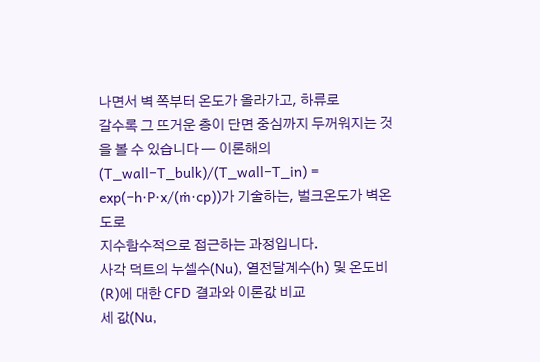나면서 벽 쪽부터 온도가 올라가고, 하류로
갈수록 그 뜨거운 층이 단면 중심까지 두꺼워지는 것을 볼 수 있습니다 — 이론해의
(T_wall−T_bulk)/(T_wall−T_in) = exp(−h·P·x/(ṁ·cp))가 기술하는, 벌크온도가 벽온도로
지수함수적으로 접근하는 과정입니다.
사각 덕트의 누셀수(Nu), 열전달계수(h) 및 온도비(R)에 대한 CFD 결과와 이론값 비교
세 값(Nu,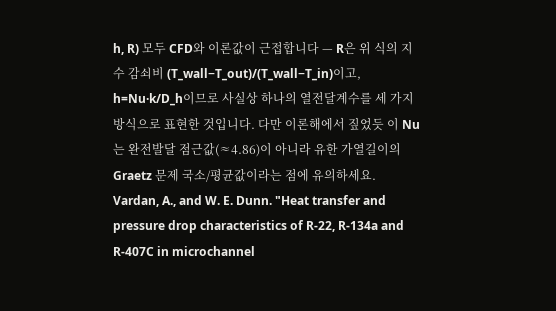h, R) 모두 CFD와 이론값이 근접합니다 — R은 위 식의 지수 감쇠비 (T_wall−T_out)/(T_wall−T_in)이고, h=Nu·k/D_h이므로 사실상 하나의 열전달계수를 세 가지 방식으로 표현한 것입니다. 다만 이론해에서 짚었듯 이 Nu는 완전발달 점근값(≈4.86)이 아니라 유한 가열길이의 Graetz 문제 국소/평균값이라는 점에 유의하세요.
Vardan, A., and W. E. Dunn. "Heat transfer and pressure drop characteristics of R-22, R-134a and R-407C in microchannel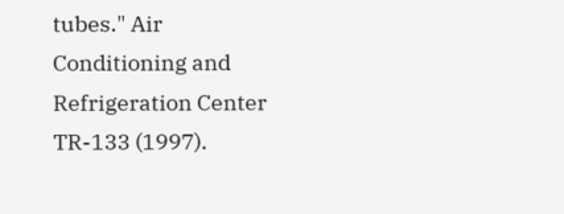tubes." Air Conditioning and Refrigeration Center TR-133 (1997).